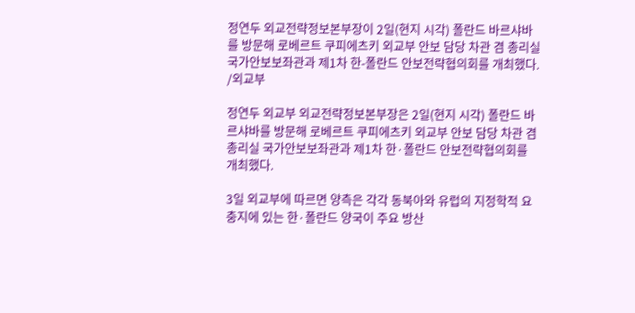정연두 외교전략정보본부장이 2일(현지 시각) 폴란드 바르샤바를 방문해 로베르트 쿠피에츠키 외교부 안보 담당 차관 겸 총리실 국가안보보좌관과 제1차 한-폴란드 안보전략협의회를 개최했다. /외교부

정연두 외교부 외교전략정보본부장은 2일(현지 시각) 폴란드 바르샤바를 방문해 로베르트 쿠피에츠키 외교부 안보 담당 차관 겸 총리실 국가안보보좌관과 제1차 한·폴란드 안보전략협의회를 개최했다.

3일 외교부에 따르면 양측은 각각 동북아와 유럽의 지정학적 요충지에 있는 한·폴란드 양국이 주요 방산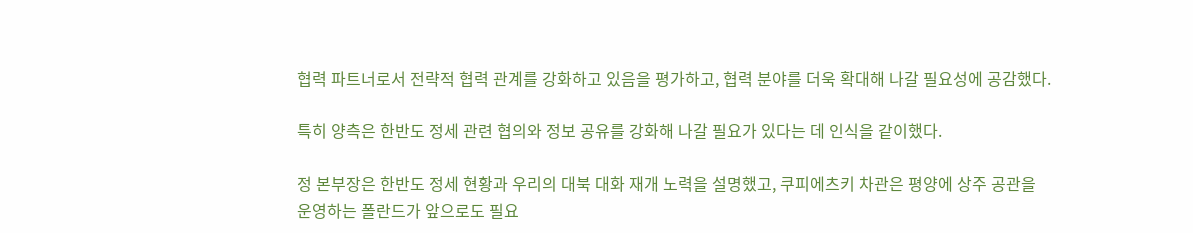협력 파트너로서 전략적 협력 관계를 강화하고 있음을 평가하고, 협력 분야를 더욱 확대해 나갈 필요성에 공감했다.

특히 양측은 한반도 정세 관련 협의와 정보 공유를 강화해 나갈 필요가 있다는 데 인식을 같이했다.

정 본부장은 한반도 정세 현황과 우리의 대북 대화 재개 노력을 설명했고, 쿠피에츠키 차관은 평양에 상주 공관을 운영하는 폴란드가 앞으로도 필요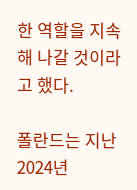한 역할을 지속해 나갈 것이라고 했다.

폴란드는 지난 2024년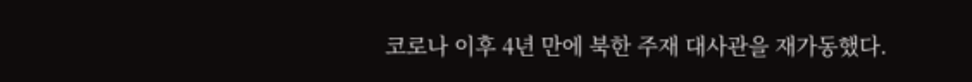코로나 이후 4년 만에 북한 주재 대사관을 재가동했다.